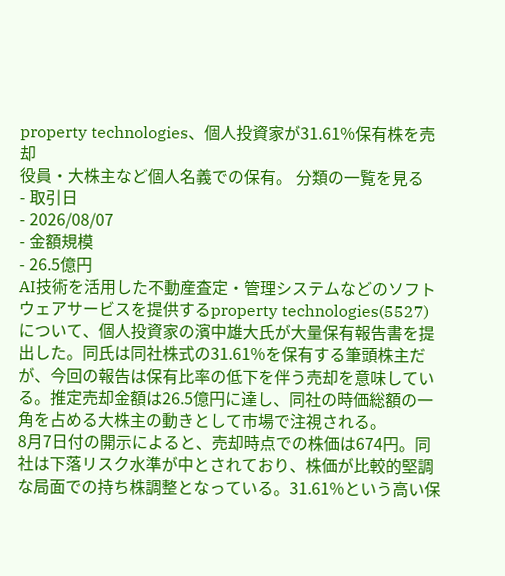property technologies、個人投資家が31.61%保有株を売却
役員・大株主など個人名義での保有。 分類の一覧を見る
- 取引日
- 2026/08/07
- 金額規模
- 26.5億円
AI技術を活用した不動産査定・管理システムなどのソフトウェアサービスを提供するproperty technologies(5527)について、個人投資家の濱中雄大氏が大量保有報告書を提出した。同氏は同社株式の31.61%を保有する筆頭株主だが、今回の報告は保有比率の低下を伴う売却を意味している。推定売却金額は26.5億円に達し、同社の時価総額の一角を占める大株主の動きとして市場で注視される。
8月7日付の開示によると、売却時点での株価は674円。同社は下落リスク水準が中とされており、株価が比較的堅調な局面での持ち株調整となっている。31.61%という高い保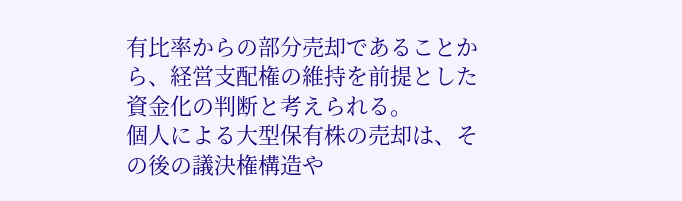有比率からの部分売却であることから、経営支配権の維持を前提とした資金化の判断と考えられる。
個人による大型保有株の売却は、その後の議決権構造や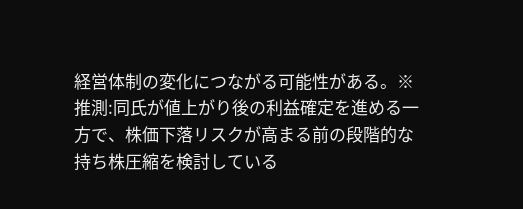経営体制の変化につながる可能性がある。※推測:同氏が値上がり後の利益確定を進める一方で、株価下落リスクが高まる前の段階的な持ち株圧縮を検討している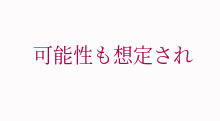可能性も想定され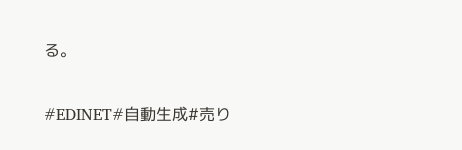る。

#EDINET#自動生成#売り